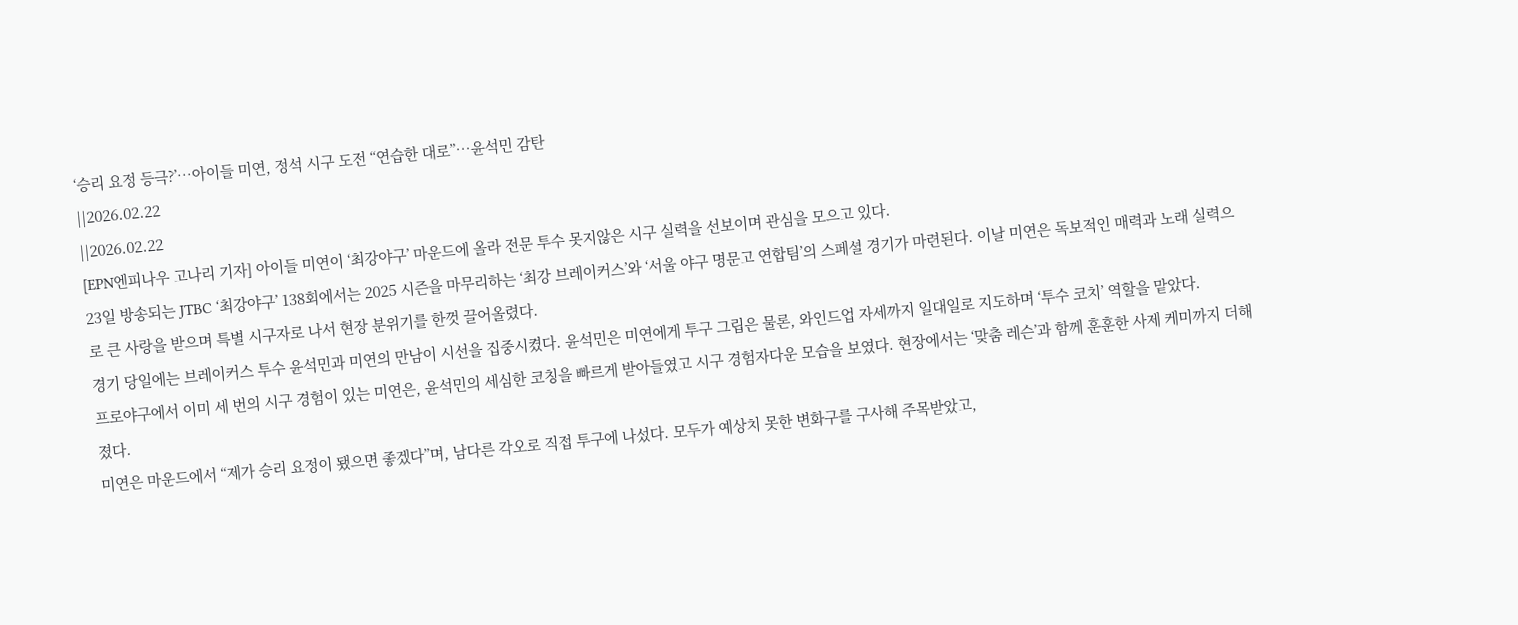‘승리 요정 등극?’…아이들 미연, 정석 시구 도전 “연습한 대로”…윤석민 감탄
||2026.02.22
||2026.02.22
[EPN엔피나우 고나리 기자] 아이들 미연이 ‘최강야구’ 마운드에 올라 전문 투수 못지않은 시구 실력을 선보이며 관심을 모으고 있다.
23일 방송되는 JTBC ‘최강야구’ 138회에서는 2025 시즌을 마무리하는 ‘최강 브레이커스’와 ‘서울 야구 명문고 연합팀’의 스페셜 경기가 마련된다. 이날 미연은 독보적인 매력과 노래 실력으로 큰 사랑을 받으며 특별 시구자로 나서 현장 분위기를 한껏 끌어올렸다.
경기 당일에는 브레이커스 투수 윤석민과 미연의 만남이 시선을 집중시켰다. 윤석민은 미연에게 투구 그립은 물론, 와인드업 자세까지 일대일로 지도하며 ‘투수 코치’ 역할을 맡았다.
프로야구에서 이미 세 번의 시구 경험이 있는 미연은, 윤석민의 세심한 코칭을 빠르게 받아들였고 시구 경험자다운 모습을 보였다. 현장에서는 ‘맞춤 레슨’과 함께 훈훈한 사제 케미까지 더해졌다.
미연은 마운드에서 “제가 승리 요정이 됐으면 좋겠다”며, 남다른 각오로 직접 투구에 나섰다. 모두가 예상치 못한 변화구를 구사해 주목받았고,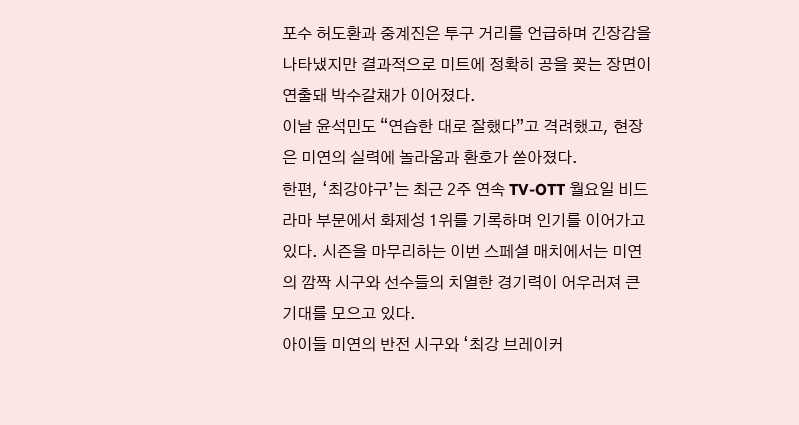포수 허도환과 중계진은 투구 거리를 언급하며 긴장감을 나타냈지만 결과적으로 미트에 정확히 공을 꽂는 장면이 연출돼 박수갈채가 이어졌다.
이날 윤석민도 “연습한 대로 잘했다”고 격려했고, 현장은 미연의 실력에 놀라움과 환호가 쏟아졌다.
한편, ‘최강야구’는 최근 2주 연속 TV-OTT 월요일 비드라마 부문에서 화제성 1위를 기록하며 인기를 이어가고 있다. 시즌을 마무리하는 이번 스페셜 매치에서는 미연의 깜짝 시구와 선수들의 치열한 경기력이 어우러져 큰 기대를 모으고 있다.
아이들 미연의 반전 시구와 ‘최강 브레이커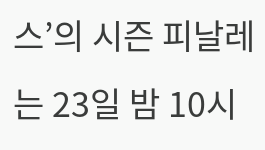스’의 시즌 피날레는 23일 밤 10시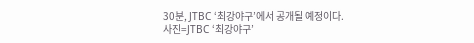30분, JTBC ‘최강야구’에서 공개될 예정이다.
사진=JTBC ‘최강야구’